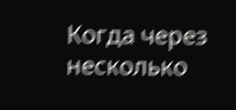Когда через несколько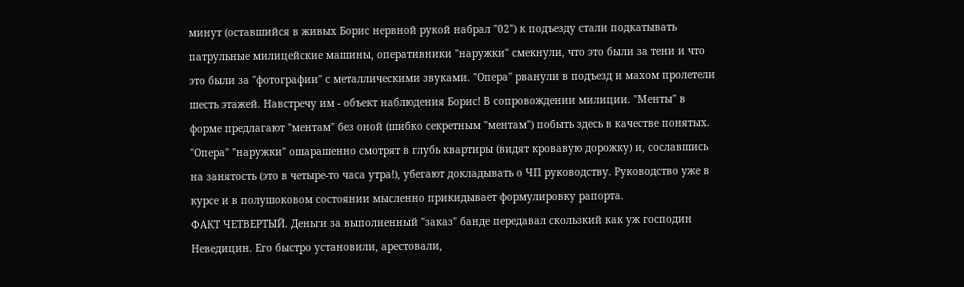минут (оставшийся в живых Борис нервной рукой набрал "02") к подъезду стали подкатывать патрульные милицейские машины, оперативники "наружки" смекнули, что это были за тени и что это были за "фотографии" с металлическими звуками. "Опера" рванули в подъезд и махом пролетели шесть этажей. Навстречу им - объект наблюдения Борис! В сопровождении милиции. "Менты" в форме предлагают "ментам" без оной (шибко секретным "ментам") побыть здесь в качестве понятых. "Опера" "наружки" ошарашенно смотрят в глубь квартиры (видят кровавую дорожку) и, сославшись на занятость (это в четыре-то часа утра!), убегают докладывать о ЧП руководству. Руководство уже в курсе и в полушоковом состоянии мысленно прикидывает формулировку рапорта.
ФАКТ ЧЕТВЕРТЫЙ. Деньги за выполненный "заказ" банде передавал скользкий как уж господин Неведицин. Его быстро установили, арестовали,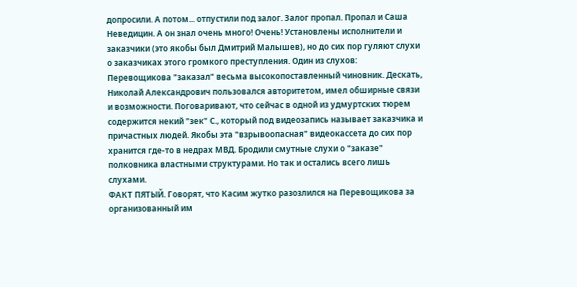допросили. А потом... отпустили под залог. Залог пропал. Пропал и Саша Неведицин. А он знал очень много! Очень! Установлены исполнители и заказчики (это якобы был Дмитрий Малышев), но до сих пор гуляют слухи о заказчиках этого громкого преступления. Один из слухов: Перевощикова "заказал" весьма высокопоставленный чиновник. Дескать, Николай Александрович пользовался авторитетом, имел обширные связи и возможности. Поговаривают, что сейчас в одной из удмуртских тюрем содержится некий "зек" С., который под видеозапись называет заказчика и причастных людей. Якобы эта "взрывоопасная" видеокассета до сих пор хранится где-то в недрах МВД. Бродили смутные слухи о "заказе" полковника властными структурами. Но так и остались всего лишь слухами.
ФАКТ ПЯТЫЙ. Говорят, что Касим жутко разозлился на Перевощикова за организованный им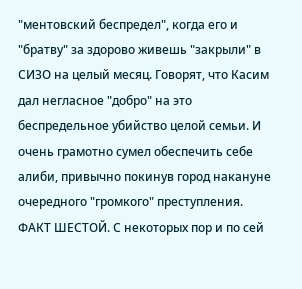"ментовский беспредел", когда его и "братву" за здорово живешь "закрыли" в СИЗО на целый месяц. Говорят, что Касим дал негласное "добро" на это беспредельное убийство целой семьи. И очень грамотно сумел обеспечить себе алиби, привычно покинув город накануне очередного "громкого" преступления.
ФАКТ ШЕСТОЙ. С некоторых пор и по сей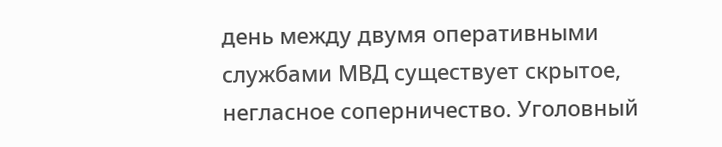день между двумя оперативными службами МВД существует скрытое, негласное соперничество. Уголовный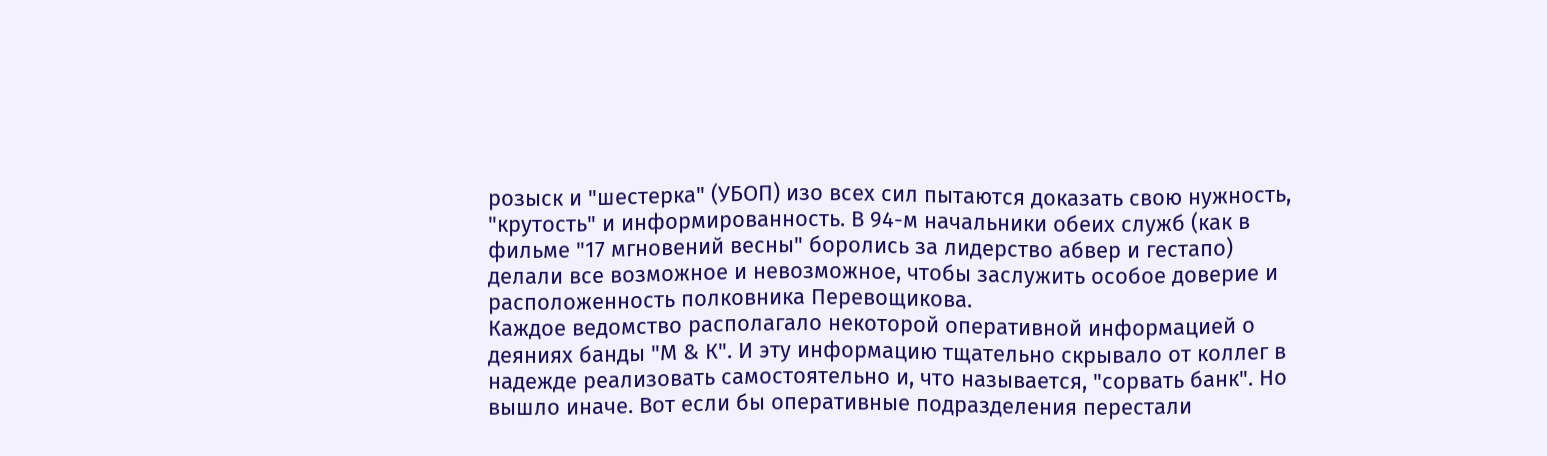розыск и "шестерка" (УБОП) изо всех сил пытаются доказать свою нужность, "крутость" и информированность. В 94-м начальники обеих служб (как в фильме "17 мгновений весны" боролись за лидерство абвер и гестапо) делали все возможное и невозможное, чтобы заслужить особое доверие и расположенность полковника Перевощикова.
Каждое ведомство располагало некоторой оперативной информацией о деяниях банды "М & К". И эту информацию тщательно скрывало от коллег в надежде реализовать самостоятельно и, что называется, "сорвать банк". Но вышло иначе. Вот если бы оперативные подразделения перестали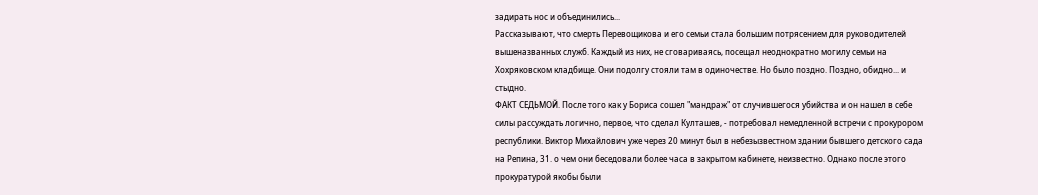задирать нос и объединились...
Рассказывают, что смерть Перевощикова и его семьи стала большим потрясением для руководителей вышеназванных служб. Каждый из них, не сговариваясь, посещал неоднократно могилу семьи на Хохряковском кладбище. Они подолгу стояли там в одиночестве. Но было поздно. Поздно, обидно... и стыдно.
ФАКТ СЕДЬМОЙ. После того как у Бориса сошел "мандраж" от случившегося убийства и он нашел в себе силы рассуждать логично, первое, что сделал Култашев, - потребовал немедленной встречи с прокурором республики. Виктор Михайлович уже через 20 минут был в небезызвестном здании бывшего детского сада на Репина, 31. о чем они беседовали более часа в закрытом кабинете, неизвестно. Однако после этого прокуратурой якобы были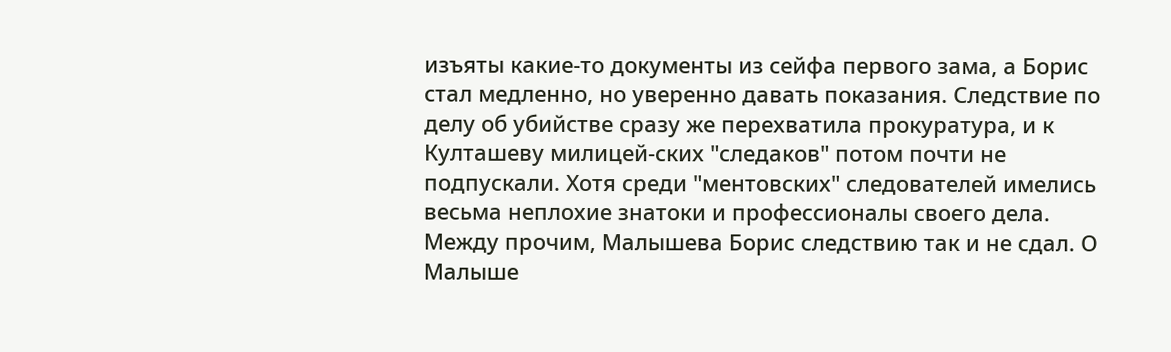изъяты какие-то документы из сейфа первого зама, а Борис стал медленно, но уверенно давать показания. Следствие по делу об убийстве сразу же перехватила прокуратура, и к Култашеву милицей-ских "следаков" потом почти не подпускали. Хотя среди "ментовских" следователей имелись весьма неплохие знатоки и профессионалы своего дела. Между прочим, Малышева Борис следствию так и не сдал. О Малыше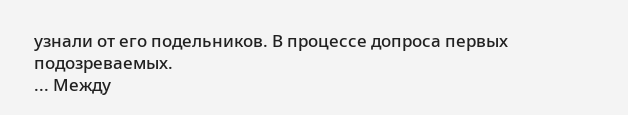узнали от его подельников. В процессе допроса первых подозреваемых.
... Между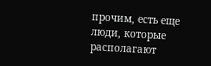прочим, есть еще люди, которые располагают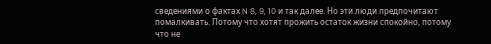сведениями о фактах N 8, 9, 10 и так далее. Но эти люди предпочитают помалкивать. Потому что хотят прожить остаток жизни спокойно, потому что не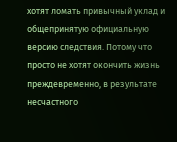хотят ломать привычный уклад и общепринятую официальную версию следствия. Потому что просто не хотят окончить жизнь преждевременно, в результате несчастного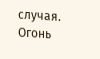случая.
Огонь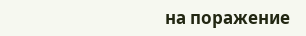на поражение